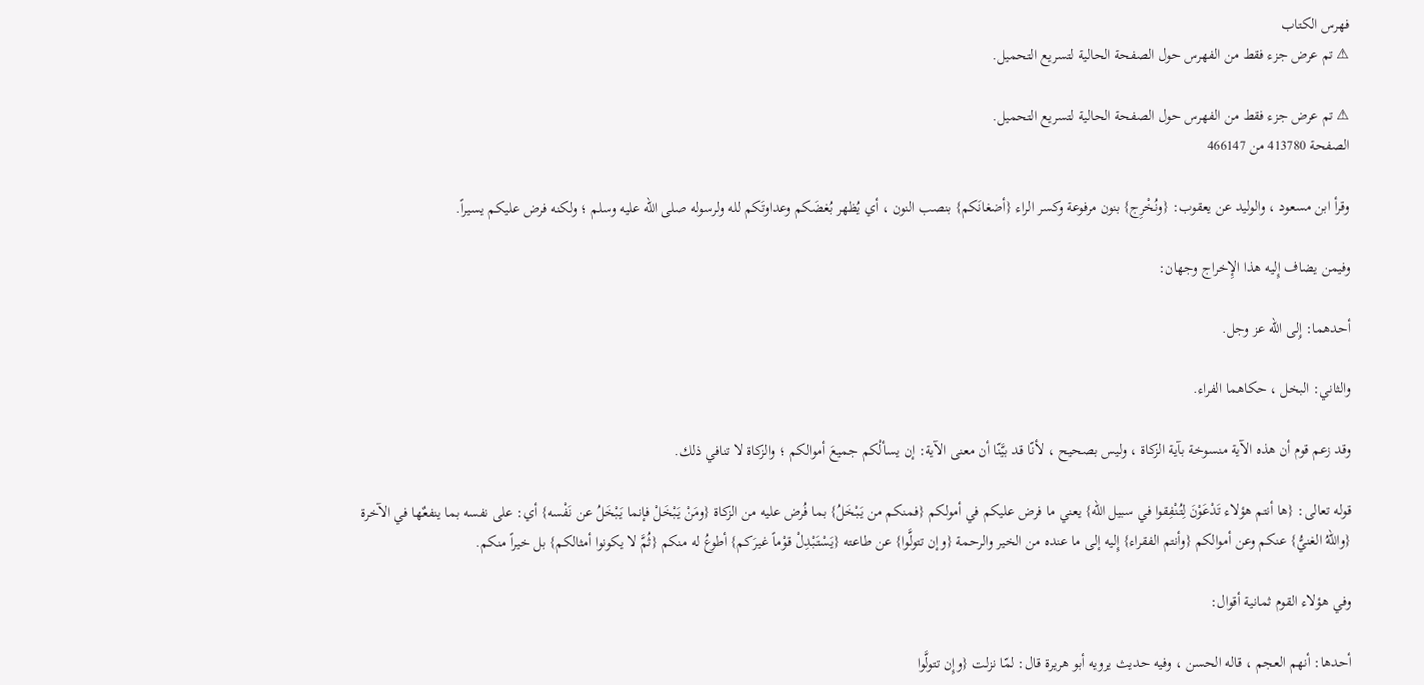فهرس الكتاب
⚠ تم عرض جزء فقط من الفهرس حول الصفحة الحالية لتسريع التحميل.

⚠ تم عرض جزء فقط من الفهرس حول الصفحة الحالية لتسريع التحميل.
الصفحة 413780 من 466147

وقرأ ابن مسعود ، والوليد عن يعقوب: {ونُخْرِج} بنون مرفوعة وكسر الراء {أضغانَكم} بنصب النون ، أي يُظهر بُغضَكم وعداوتَكم لله ولرسوله صلى الله عليه وسلم ؛ ولكنه فرض عليكم يسيراً.

وفيمن يضاف إِليه هذا الإِخراج وجهان:

أحدهما: إِلى الله عز وجل.

والثاني: البخل ، حكاهما الفراء.

وقد زعم قوم أن هذه الآية منسوخة بآية الزكاة ، وليس بصحيح ، لأنّا قد بيَّنّا أن معنى الآية: إن يسألْكم جميعَ أموالكم ؛ والزكاة لا تنافي ذلك.

قوله تعالى: {ها أنتم هؤلاء تَدْعَوْنَ لِتُنْفِقوا في سبيل الله} يعني ما فرض عليكم في أمولكم {فمنكم من يَبْخَلُ} بما فُرض عليه من الزكاة {ومَنْ يَبْخَلْ فإنما يَبْخَلُ عن نَفْسه} أي: على نفسه بما ينفعٌها في الآخرة {واللهُ الغنيُّ} عنكم وعن أموالكم {وأنتم الفقراء} إِليه إلى ما عنده من الخير والرحمة {وإن تتولَّوا} عن طاعته {يَسْتَبْدِلْ قوْماً غيرَكم} أطوعُ له منكم {ثُمَّ لا يكونوا أمثالكم} بل خيراً منكم.

وفي هؤلاء القوم ثمانية أقوال:

أحدها: أنهم العجم ، قاله الحسن ، وفيه حديث يرويه أبو هريرة قال: لمّا نزلت {وإِن تتولَّوا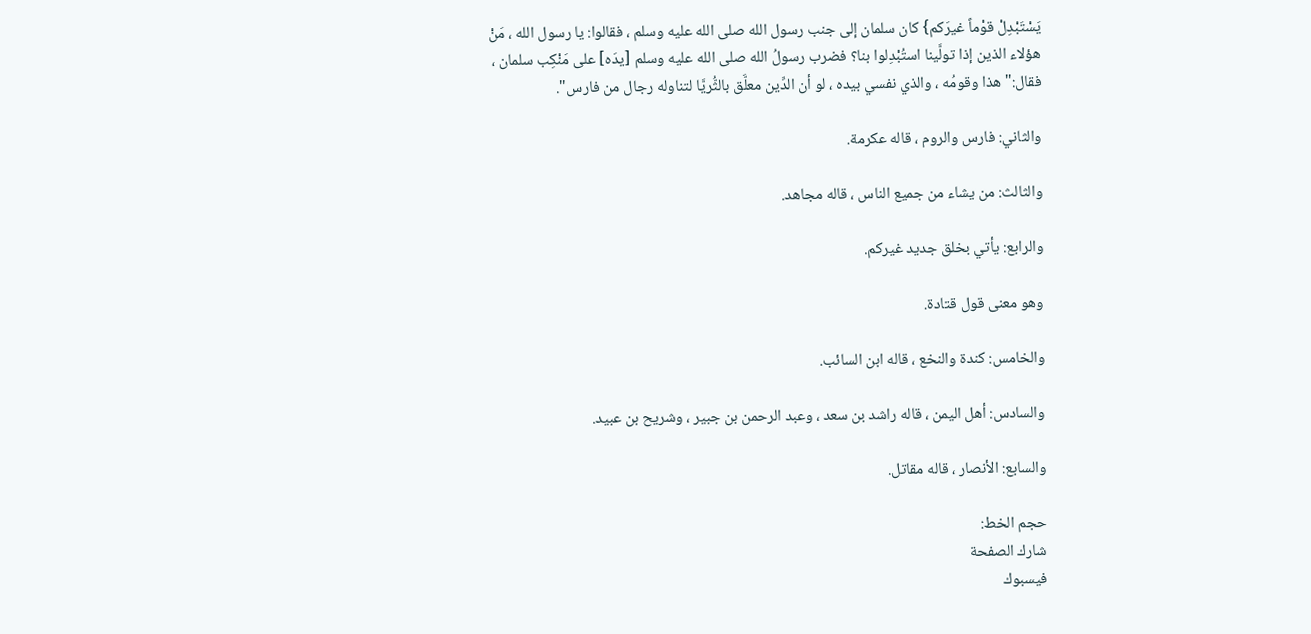يَسْتَبْدِلْ قوْماً غيرَكم} كان سلمان إلى جنب رسول الله صلى الله عليه وسلم ، فقالوا: يا رسول الله ، مَنْ هؤلاء الذين إذا تولَّينا استُبْدِلوا بنا؟ فضرب رسولُ الله صلى الله عليه وسلم [يدَه] على مَنْكِب سلمان ، فقال:"هذا وقومُه ، والذي نفسي بيده ، لو أن الدِّين معلَّق بالثُّريَّا لتناوله رجال من فارس".

والثاني: فارس والروم ، قاله عكرمة.

والثالث: من يشاء من جميع الناس ، قاله مجاهد.

والرابع: يأتي بخلق جديد غيركم.

وهو معنى قول قتادة.

والخامس: كندة والنخع ، قاله ابن السائب.

والسادس: أهل اليمن ، قاله راشد بن سعد ، وعبد الرحمن بن جبير ، وشريح بن عبيد.

والسابع: الأنصار ، قاله مقاتل.

حجم الخط:
شارك الصفحة
فيسبوك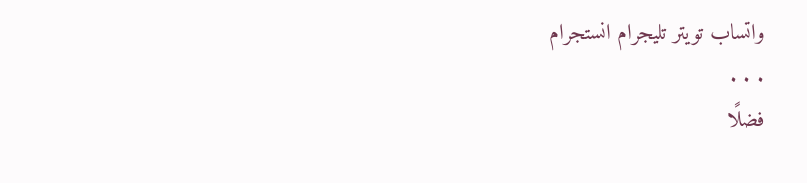واتساب تويتر تليجرام انستجرام
. . .
فضلًا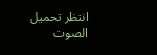انتظر تحميل الصوت